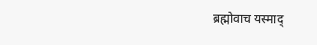ब्रह्मोवाच यस्माद्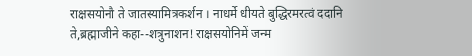राक्षसयोनौ ते जातस्यामित्रकर्शन । नाधर्मे धीयते बुद्धिरमरत्वं ददानि ते,ब्रह्माजीने कहा--शत्रुनाशन! राक्षसयोनिमें जन्म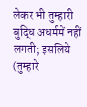लेकर भी तुम्हारी बुद्धि अधर्ममें नहीं लगती; इसलिये (तुम्हारे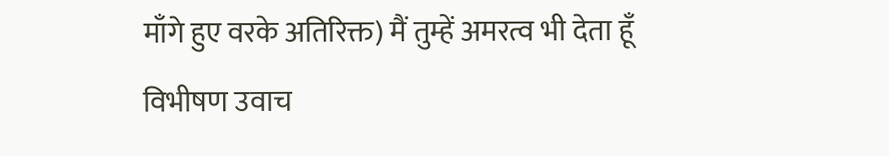माँगे हुए वरके अतिरिक्त) मैं तुम्हें अमरत्व भी देता हूँ
विभीषण उवाच